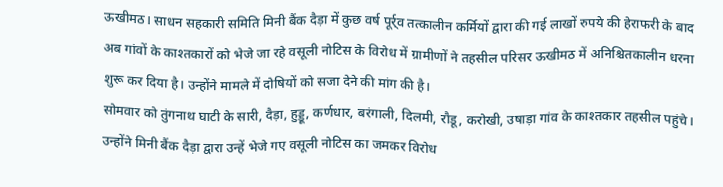ऊखीमठ। साधन सहकारी समिति मिनी बैंक दैड़ा में कुछ वर्ष पूर्र्व तत्कालीन कर्मियों द्वारा की गई लाखों रुपये की हेराफरी के बाद अब गांवों के काश्तकारों को भेजे जा रहे वसूली नोटिस के विरोध में ग्रामीणों ने तहसील परिसर ऊखीमठ में अनिश्चितकालीन धरना शुरू कर दिया है। उन्होंने मामले में दोषियों को सजा देने की मांग की है।
सोमवार को तुंगनाथ घाटी के सारी, दैड़ा, हुड्डू, कर्णधार, बरंगाली, दिलमी, रौडू, करोखी, उषाड़ा गांव के काश्तकार तहसील पहुंचे। उन्होंने मिनी बैंक दैड़ा द्वारा उन्हें भेजे गए वसूली नोटिस का जमकर विरोध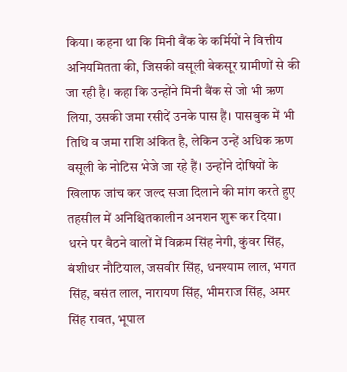किया। कहना था कि मिनी बैंक के कर्मियों ने वित्तीय अनियमितता की, जिसकी वसूली बेकसूर ग्रामीणों से की जा रही है। कहा कि उन्होंने मिनी बैंक से जो भी ऋण लिया, उसकी जमा रसीदें उनके पास हैं। पासबुक में भी तिथि व जमा राशि अंकित है, लेकिन उन्हें अधिक ऋण वसूली के नोटिस भेजे जा रहे हैं। उन्होंने दोषियों के खिलाफ जांच कर जल्द सजा दिलाने की मांग करते हुए तहसील में अनिश्चितकालीन अनशन शुरू कर दिया। धरने पर बैठने वालों में विक्रम सिंह नेगी, कुंवर सिंह, बंशीधर नौटियाल, जसवीर सिंह, धनश्याम लाल, भगत सिंह, बसंत लाल, नारायण सिंह, भीमराज सिंह, अमर सिंह रावत, भूपाल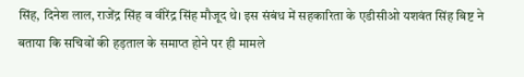सिंह, दिनेश लाल, राजेंद्र सिंह व वीरेंद्र सिंह मौजूद थे। इस संबंध में सहकारिता के एडीसीओ यशवंत सिंह बिष्ट ने बताया कि सचिवों की हड़ताल के समाप्त होने पर ही मामले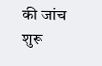की जांच शुरू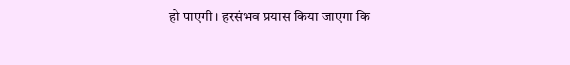हो पाएगी। हरसंभव प्रयास किया जाएगा कि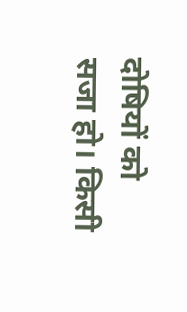दोषियों को सजा हो। किसी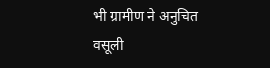भी ग्रामीण ने अनुचित वसूली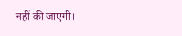नहीं की जाएगी।